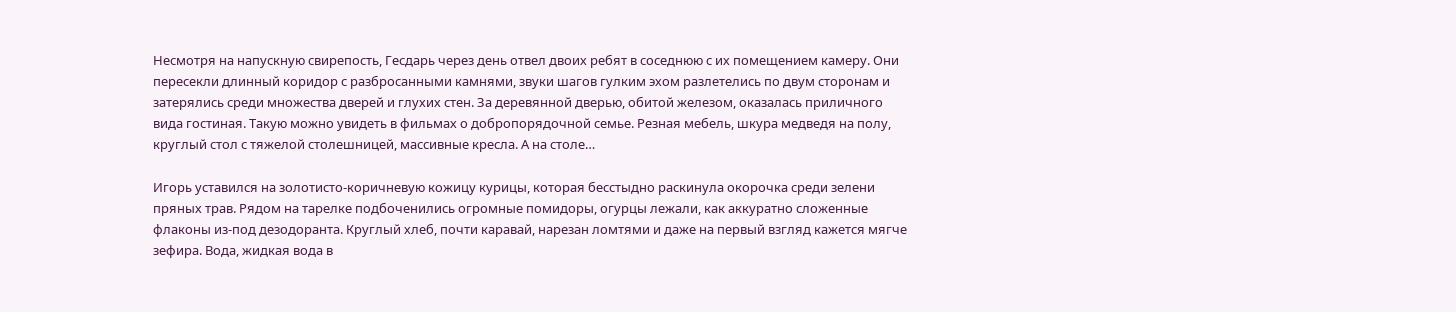Несмотря на напускную свирепость, Гесдарь через день отвел двоих ребят в соседнюю с их помещением камеру. Они пересекли длинный коридор с разбросанными камнями, звуки шагов гулким эхом разлетелись по двум сторонам и затерялись среди множества дверей и глухих стен. За деревянной дверью, обитой железом, оказалась приличного вида гостиная. Такую можно увидеть в фильмах о добропорядочной семье. Резная мебель, шкура медведя на полу, круглый стол с тяжелой столешницей, массивные кресла. А на столе…

Игорь уставился на золотисто-коричневую кожицу курицы, которая бесстыдно раскинула окорочка среди зелени пряных трав. Рядом на тарелке подбоченились огромные помидоры, огурцы лежали, как аккуратно сложенные флаконы из-под дезодоранта. Круглый хлеб, почти каравай, нарезан ломтями и даже на первый взгляд кажется мягче зефира. Вода, жидкая вода в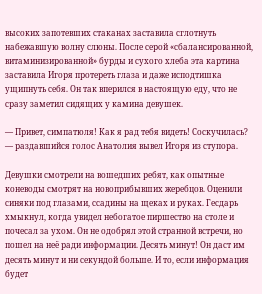высоких запотевших стаканах заставила сглотнуть набежавшую волну слюны. После серой «сбалансированной, витаминизированной» бурды и сухого хлеба эта картина заставила Игоря протереть глаза и даже исподтишка ущипнуть себя. Он так вперился в настоящую еду, что не сразу заметил сидящих у камина девушек.

— Привет, симпатюля! Как я рад тебя видеть! Соскучилась? — раздавшийся голос Анатолия вывел Игоря из ступора.

Девушки смотрели на вошедших ребят, как опытные коневоды смотрят на новоприбывших жеребцов. Оценили синяки под глазами, ссадины на щеках и руках. Гесдарь хмыкнул, когда увидел небогатое пиршество на столе и почесал за ухом. Он не одобрял этой странной встречи, но пошел на неё ради информации. Десять минут! Он даст им десять минут и ни секундой больше. И то, если информация будет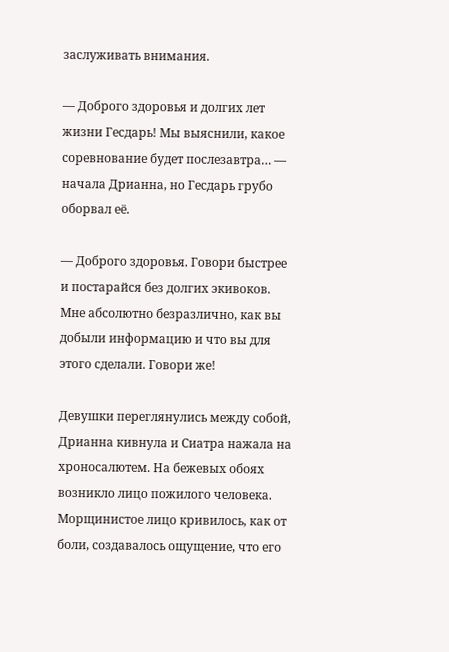заслуживать внимания.

— Доброго здоровья и долгих лет жизни Гесдарь! Мы выяснили, какое соревнование будет послезавтра… — начала Дрианна, но Гесдарь грубо оборвал её.

— Доброго здоровья. Говори быстрее и постарайся без долгих экивоков. Мне абсолютно безразлично, как вы добыли информацию и что вы для этого сделали. Говори же!

Девушки переглянулись между собой, Дрианна кивнула и Сиатра нажала на хроносалютем. На бежевых обоях возникло лицо пожилого человека. Морщинистое лицо кривилось, как от боли, создавалось ощущение, что его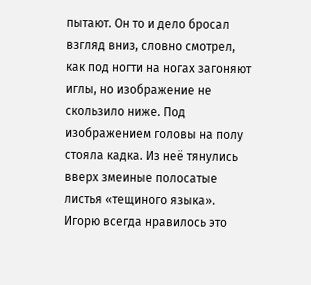пытают. Он то и дело бросал взгляд вниз, словно смотрел, как под ногти на ногах загоняют иглы, но изображение не скользило ниже. Под изображением головы на полу стояла кадка. Из неё тянулись вверх змеиные полосатые листья «тещиного языка». Игорю всегда нравилось это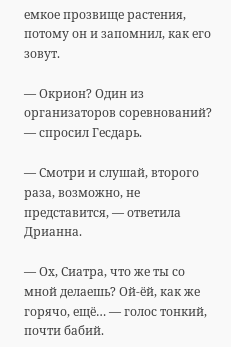емкое прозвище растения, потому он и запомнил, как его зовут.

— Окрион? Один из организаторов соревнований? — спросил Гесдарь.

— Смотри и слушай, второго раза, возможно, не представится, — ответила Дрианна.

— Ох, Сиатра, что же ты со мной делаешь? Ой-ёй, как же горячо, ещё… — голос тонкий, почти бабий.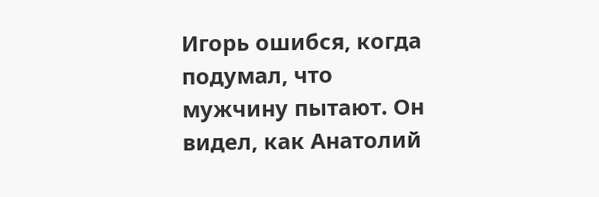Игорь ошибся, когда подумал, что мужчину пытают. Он видел, как Анатолий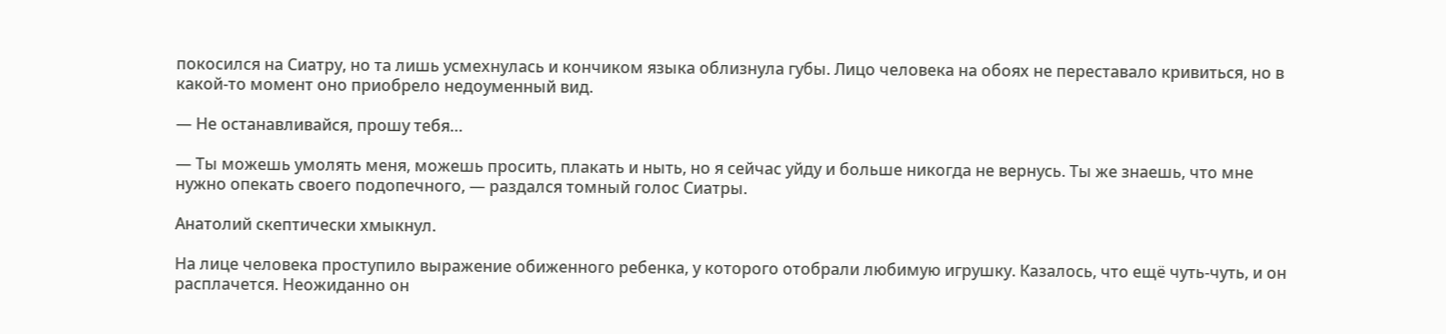покосился на Сиатру, но та лишь усмехнулась и кончиком языка облизнула губы. Лицо человека на обоях не переставало кривиться, но в какой-то момент оно приобрело недоуменный вид.

— Не останавливайся, прошу тебя…

— Ты можешь умолять меня, можешь просить, плакать и ныть, но я сейчас уйду и больше никогда не вернусь. Ты же знаешь, что мне нужно опекать своего подопечного, — раздался томный голос Сиатры.

Анатолий скептически хмыкнул.

На лице человека проступило выражение обиженного ребенка, у которого отобрали любимую игрушку. Казалось, что ещё чуть-чуть, и он расплачется. Неожиданно он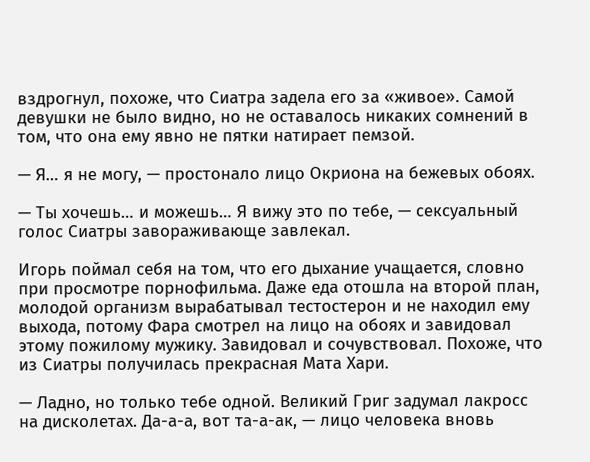вздрогнул, похоже, что Сиатра задела его за «живое». Самой девушки не было видно, но не оставалось никаких сомнений в том, что она ему явно не пятки натирает пемзой.

— Я… я не могу, — простонало лицо Окриона на бежевых обоях.

— Ты хочешь… и можешь… Я вижу это по тебе, — сексуальный голос Сиатры завораживающе завлекал.

Игорь поймал себя на том, что его дыхание учащается, словно при просмотре порнофильма. Даже еда отошла на второй план, молодой организм вырабатывал тестостерон и не находил ему выхода, потому Фара смотрел на лицо на обоях и завидовал этому пожилому мужику. Завидовал и сочувствовал. Похоже, что из Сиатры получилась прекрасная Мата Хари.

— Ладно, но только тебе одной. Великий Григ задумал лакросс на дисколетах. Да-а-а, вот та-а-ак, — лицо человека вновь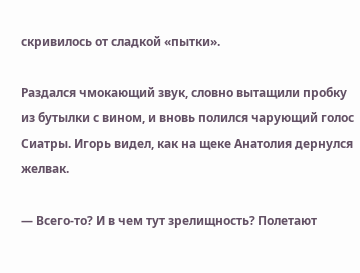скривилось от сладкой «пытки».

Раздался чмокающий звук, словно вытащили пробку из бутылки с вином, и вновь полился чарующий голос Сиатры. Игорь видел, как на щеке Анатолия дернулся желвак.

— Всего-то? И в чем тут зрелищность? Полетают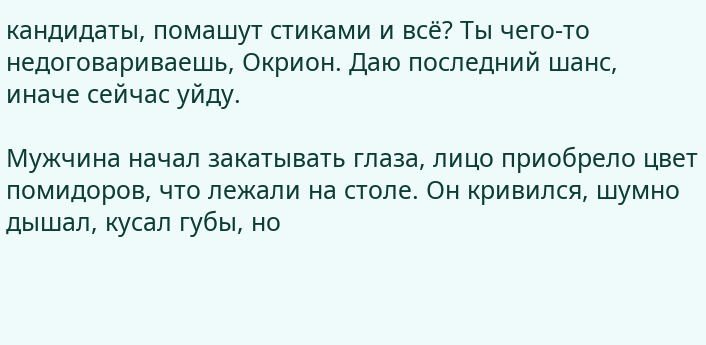кандидаты, помашут стиками и всё? Ты чего-то недоговариваешь, Окрион. Даю последний шанс, иначе сейчас уйду.

Мужчина начал закатывать глаза, лицо приобрело цвет помидоров, что лежали на столе. Он кривился, шумно дышал, кусал губы, но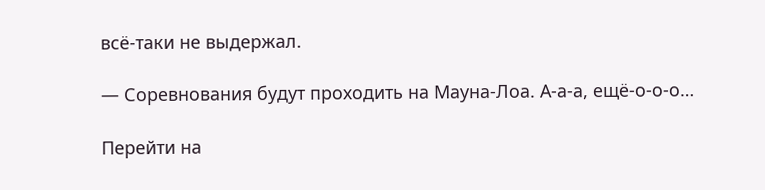всё-таки не выдержал.

— Соревнования будут проходить на Мауна-Лоа. А-а-а, ещё-о-о-о…

Перейти на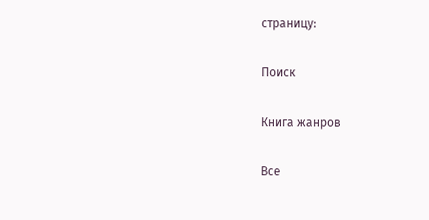страницу:

Поиск

Книга жанров

Все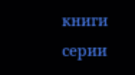книги серии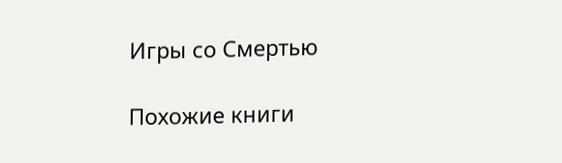Игры со Смертью

Похожие книги